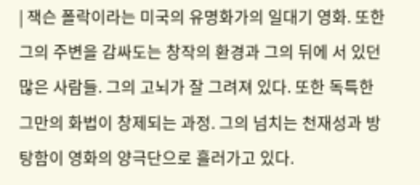| 잭슨 폴락이라는 미국의 유명화가의 일대기 영화. 또한 그의 주변을 감싸도는 창작의 환경과 그의 뒤에 서 있던 많은 사람들. 그의 고뇌가 잘 그려져 있다. 또한 독특한 그만의 화법이 창제되는 과정. 그의 넘치는 천재성과 방탕함이 영화의 양극단으로 흘러가고 있다.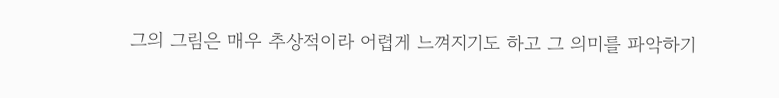그의 그림은 매우 추상적이라 어렵게 느껴지기도 하고 그 의미를 파악하기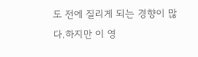도 전에 질리게 되는 경향이 많다.하지만 이 영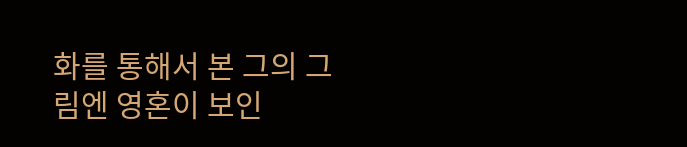화를 통해서 본 그의 그림엔 영혼이 보인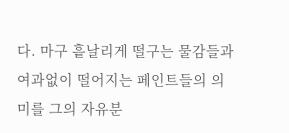다. 마구 흩날리게 떨구는 물감들과 여과없이 떨어지는 페인트들의 의미를 그의 자유분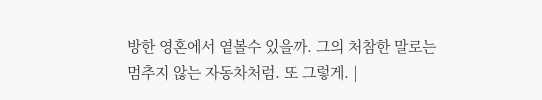방한 영혼에서 옅볼수 있을까. 그의 처참한 말로는 멈추지 않는 자동차처럼. 또 그렇게. |